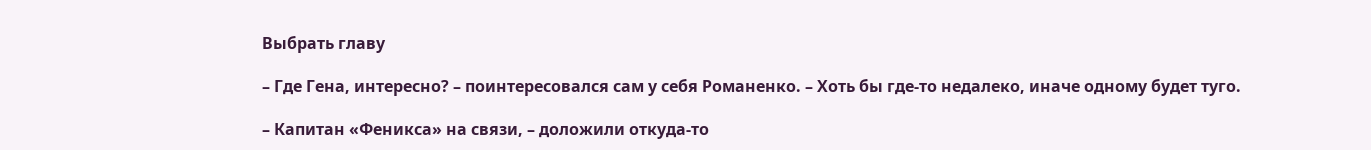Выбрать главу

– Где Гена, интересно? – поинтересовался сам у себя Романенко. – Хоть бы где-то недалеко, иначе одному будет туго.

– Капитан «Феникса» на связи, – доложили откуда-то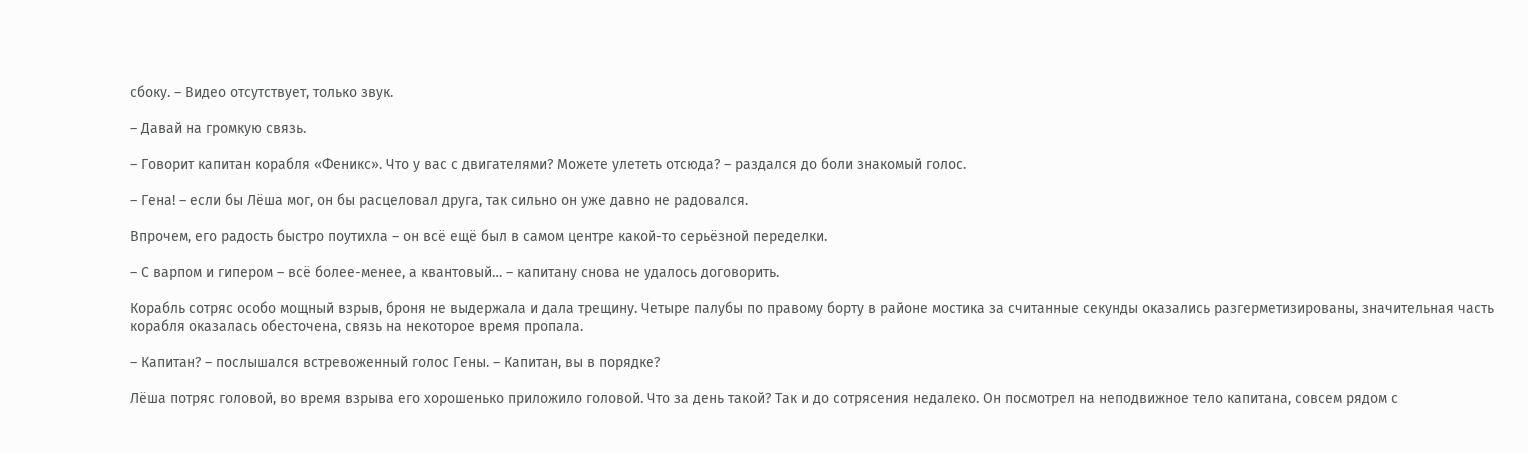сбоку. – Видео отсутствует, только звук.

– Давай на громкую связь.

– Говорит капитан корабля «Феникс». Что у вас с двигателями? Можете улететь отсюда? – раздался до боли знакомый голос.

– Гена! – если бы Лёша мог, он бы расцеловал друга, так сильно он уже давно не радовался.

Впрочем, его радость быстро поутихла – он всё ещё был в самом центре какой-то серьёзной переделки.

– С варпом и гипером – всё более-менее, а квантовый… – капитану снова не удалось договорить.

Корабль сотряс особо мощный взрыв, броня не выдержала и дала трещину. Четыре палубы по правому борту в районе мостика за считанные секунды оказались разгерметизированы, значительная часть корабля оказалась обесточена, связь на некоторое время пропала.

– Капитан? – послышался встревоженный голос Гены. – Капитан, вы в порядке?

Лёша потряс головой, во время взрыва его хорошенько приложило головой. Что за день такой? Так и до сотрясения недалеко. Он посмотрел на неподвижное тело капитана, совсем рядом с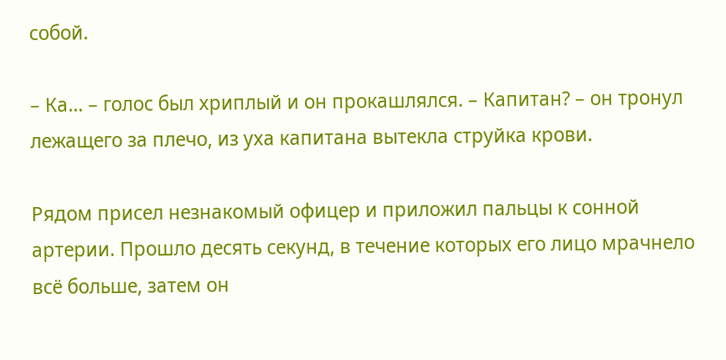собой.

– Ка… – голос был хриплый и он прокашлялся. – Капитан? – он тронул лежащего за плечо, из уха капитана вытекла струйка крови.

Рядом присел незнакомый офицер и приложил пальцы к сонной артерии. Прошло десять секунд, в течение которых его лицо мрачнело всё больше, затем он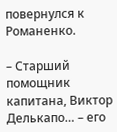повернулся к Романенко.

– Старший помощник капитана, Виктор Делькапо… – его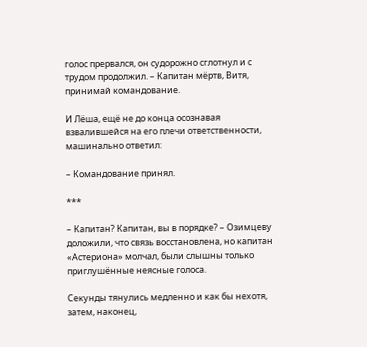голос прервался, он судорожно сглотнул и с трудом продолжил. – Капитан мёртв, Витя, принимай командование.

И Лёша, ещё не до конца осознавая взвалившейся на его плечи ответственности, машинально ответил:

– Командование принял.

***

– Капитан? Капитан, вы в порядке? – Озимцеву доложили, что связь восстановлена, но капитан «Астериона» молчал, были слышны только приглушённые неясные голоса.

Секунды тянулись медленно и как бы нехотя, затем, наконец,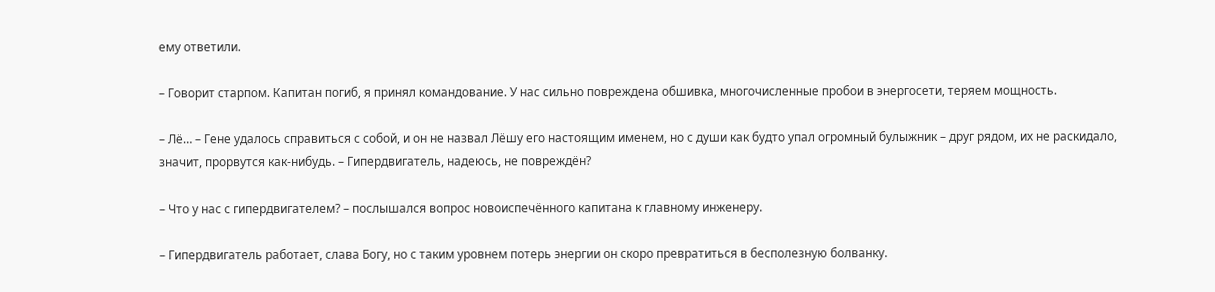ему ответили.

– Говорит старпом. Капитан погиб, я принял командование. У нас сильно повреждена обшивка, многочисленные пробои в энергосети, теряем мощность.

– Лё… – Гене удалось справиться с собой, и он не назвал Лёшу его настоящим именем, но с души как будто упал огромный булыжник – друг рядом, их не раскидало, значит, прорвутся как-нибудь. – Гипердвигатель, надеюсь, не повреждён?

– Что у нас с гипердвигателем? – послышался вопрос новоиспечённого капитана к главному инженеру.

– Гипердвигатель работает, слава Богу, но с таким уровнем потерь энергии он скоро превратиться в бесполезную болванку.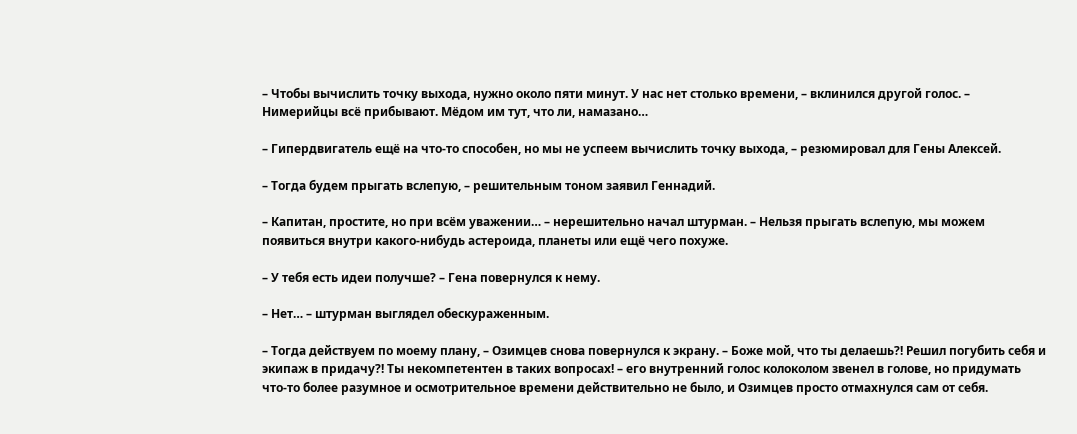– Чтобы вычислить точку выхода, нужно около пяти минут. У нас нет столько времени, – вклинился другой голос. – Нимерийцы всё прибывают. Мёдом им тут, что ли, намазано…

– Гипердвигатель ещё на что-то способен, но мы не успеем вычислить точку выхода, – резюмировал для Гены Алексей.

– Тогда будем прыгать вслепую, – решительным тоном заявил Геннадий.

– Капитан, простите, но при всём уважении… – нерешительно начал штурман. – Нельзя прыгать вслепую, мы можем появиться внутри какого-нибудь астероида, планеты или ещё чего похуже.

– У тебя есть идеи получше? – Гена повернулся к нему.

– Нет… – штурман выглядел обескураженным.

– Тогда действуем по моему плану, – Озимцев снова повернулся к экрану. – Боже мой, что ты делаешь?! Решил погубить себя и экипаж в придачу?! Ты некомпетентен в таких вопросах! – его внутренний голос колоколом звенел в голове, но придумать что-то более разумное и осмотрительное времени действительно не было, и Озимцев просто отмахнулся сам от себя.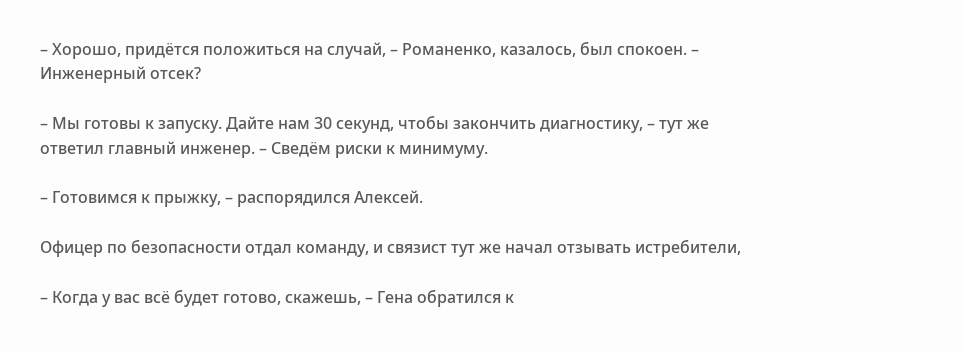– Хорошо, придётся положиться на случай, – Романенко, казалось, был спокоен. – Инженерный отсек?

– Мы готовы к запуску. Дайте нам 30 секунд, чтобы закончить диагностику, – тут же ответил главный инженер. – Сведём риски к минимуму.

– Готовимся к прыжку, – распорядился Алексей.

Офицер по безопасности отдал команду, и связист тут же начал отзывать истребители,

– Когда у вас всё будет готово, скажешь, – Гена обратился к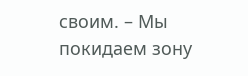своим. – Мы покидаем зону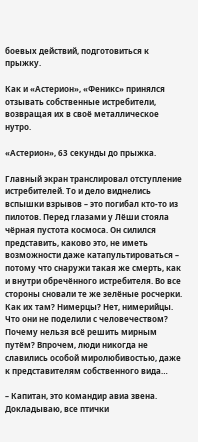боевых действий, подготовиться к прыжку.

Как и «Астерион», «Феникс» принялся отзывать собственные истребители, возвращая их в своё металлическое нутро.

«Астерион», 63 секунды до прыжка.

Главный экран транслировал отступление истребителей. То и дело виднелись вспышки взрывов – это погибал кто-то из пилотов. Перед глазами у Лёши стояла чёрная пустота космоса. Он силился представить, каково это, не иметь возможности даже катапультироваться – потому что снаружи такая же смерть, как и внутри обречённого истребителя. Во все стороны сновали те же зелёные росчерки. Как их там? Нимерцы? Нет, нимерийцы. Что они не поделили с человечеством? Почему нельзя всё решить мирным путём? Впрочем, люди никогда не славились особой миролюбивостью, даже к представителям собственного вида…

– Капитан, это командир авиа звена. Докладываю, все птички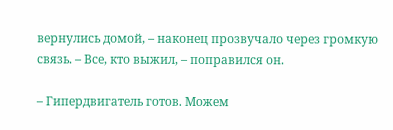вернулись домой, – наконец прозвучало через громкую связь. – Все, кто выжил, – поправился он.

– Гипердвигатель готов. Можем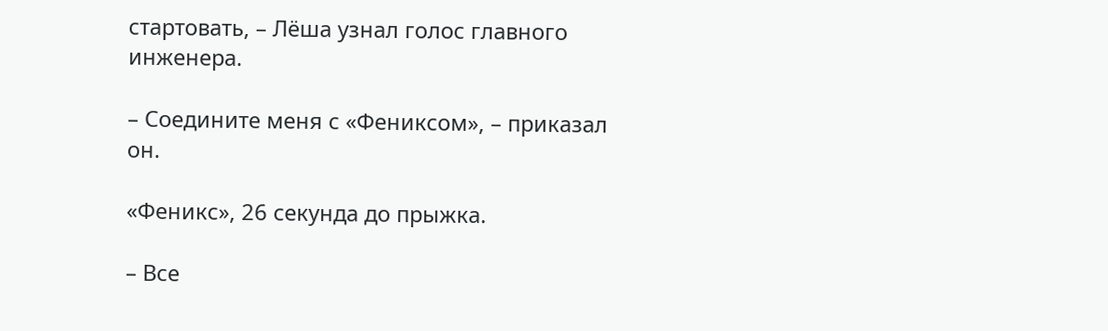стартовать, – Лёша узнал голос главного инженера.

– Соедините меня с «Фениксом», – приказал он.

«Феникс», 26 секунда до прыжка.

– Все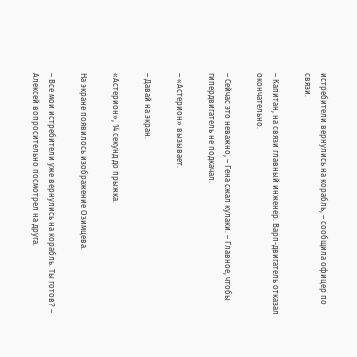истребители вернулись на корабль, – сообщила офицер по связи.

– Капитан, на связи главный инженер. Варп-двигатель отказал окончательно.

– Сейчас это неважно, – Гена сжал кулаки. – Главное, чтобы гипердвигатель не подкачал.

– «Астерион» вызывает.

– Давай на экран.

«Астерион», 14 секунд до прыжка.

На экране появилось изображение Озимцева.

– Все мои истребители уже вернулись на корабль. Ты готов? – Алексей вопросительно посмотрел на друга.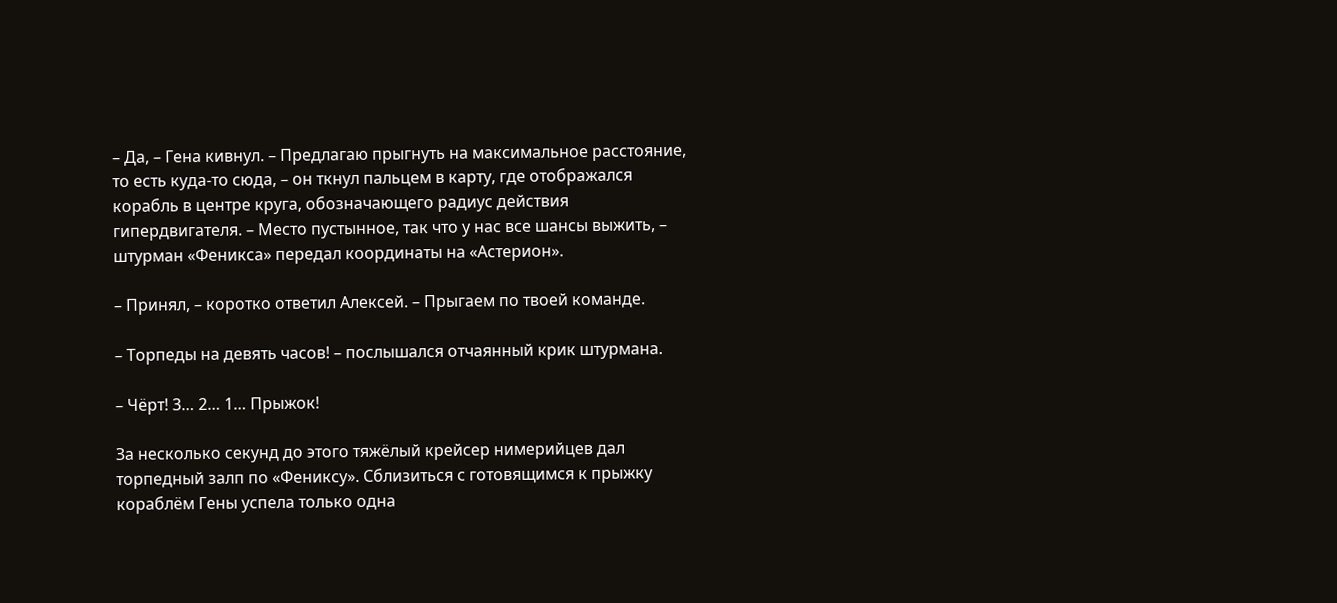– Да, – Гена кивнул. – Предлагаю прыгнуть на максимальное расстояние, то есть куда-то сюда, – он ткнул пальцем в карту, где отображался корабль в центре круга, обозначающего радиус действия гипердвигателя. – Место пустынное, так что у нас все шансы выжить, – штурман «Феникса» передал координаты на «Астерион».

– Принял, – коротко ответил Алексей. – Прыгаем по твоей команде.

– Торпеды на девять часов! – послышался отчаянный крик штурмана.

– Чёрт! 3… 2… 1… Прыжок!

За несколько секунд до этого тяжёлый крейсер нимерийцев дал торпедный залп по «Фениксу». Сблизиться с готовящимся к прыжку кораблём Гены успела только одна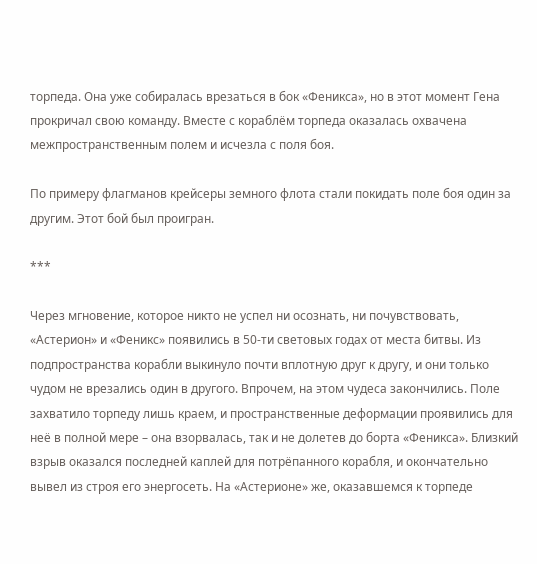торпеда. Она уже собиралась врезаться в бок «Феникса», но в этот момент Гена прокричал свою команду. Вместе с кораблём торпеда оказалась охвачена межпространственным полем и исчезла с поля боя.

По примеру флагманов крейсеры земного флота стали покидать поле боя один за другим. Этот бой был проигран.

***

Через мгновение, которое никто не успел ни осознать, ни почувствовать, «Астерион» и «Феникс» появились в 50-ти световых годах от места битвы. Из подпространства корабли выкинуло почти вплотную друг к другу, и они только чудом не врезались один в другого. Впрочем, на этом чудеса закончились. Поле захватило торпеду лишь краем, и пространственные деформации проявились для неё в полной мере – она взорвалась, так и не долетев до борта «Феникса». Близкий взрыв оказался последней каплей для потрёпанного корабля, и окончательно вывел из строя его энергосеть. На «Астерионе» же, оказавшемся к торпеде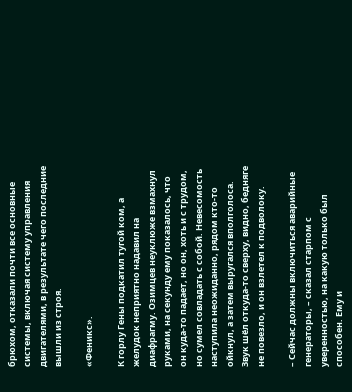брюхом, отказали почти все основные системы, включая систему управления двигателями, в результате чего последние вышли из строя.

«Феникс».

К горлу Гены подкатил тугой ком, а желудок неприятно надавил на диафрагму. Озимцев неуклюже взмахнул руками, на секунду ему показалось, что он куда-то падает, но он, хоть и с трудом, но сумел совладать с собой. Невесомость наступила неожиданно, рядом кто-то ойкнул, а затем выругался вполголоса. Звук шёл откуда-то сверху, видно, бедняге не повезло, и он взлетел к подволоку.

– Сейчас должны включиться аварийные генераторы, – сказал старпом с уверенностью, на какую только был способен. Ему и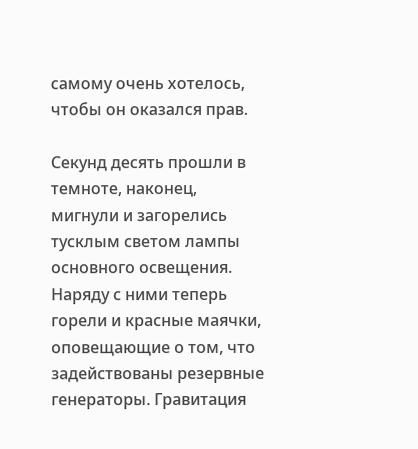самому очень хотелось, чтобы он оказался прав.

Секунд десять прошли в темноте, наконец, мигнули и загорелись тусклым светом лампы основного освещения. Наряду с ними теперь горели и красные маячки, оповещающие о том, что задействованы резервные генераторы. Гравитация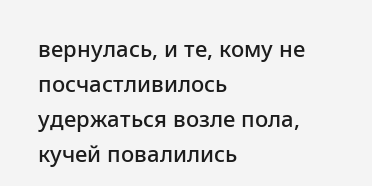вернулась, и те, кому не посчастливилось удержаться возле пола, кучей повалились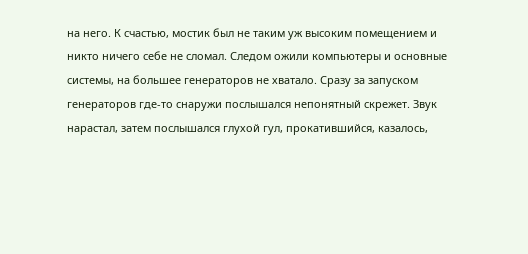на него. К счастью, мостик был не таким уж высоким помещением и никто ничего себе не сломал. Следом ожили компьютеры и основные системы, на большее генераторов не хватало. Сразу за запуском генераторов где-то снаружи послышался непонятный скрежет. Звук нарастал, затем послышался глухой гул, прокатившийся, казалось,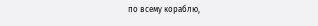по всему кораблю,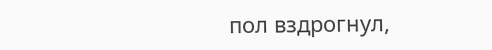пол вздрогнул,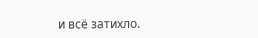и всё затихло.